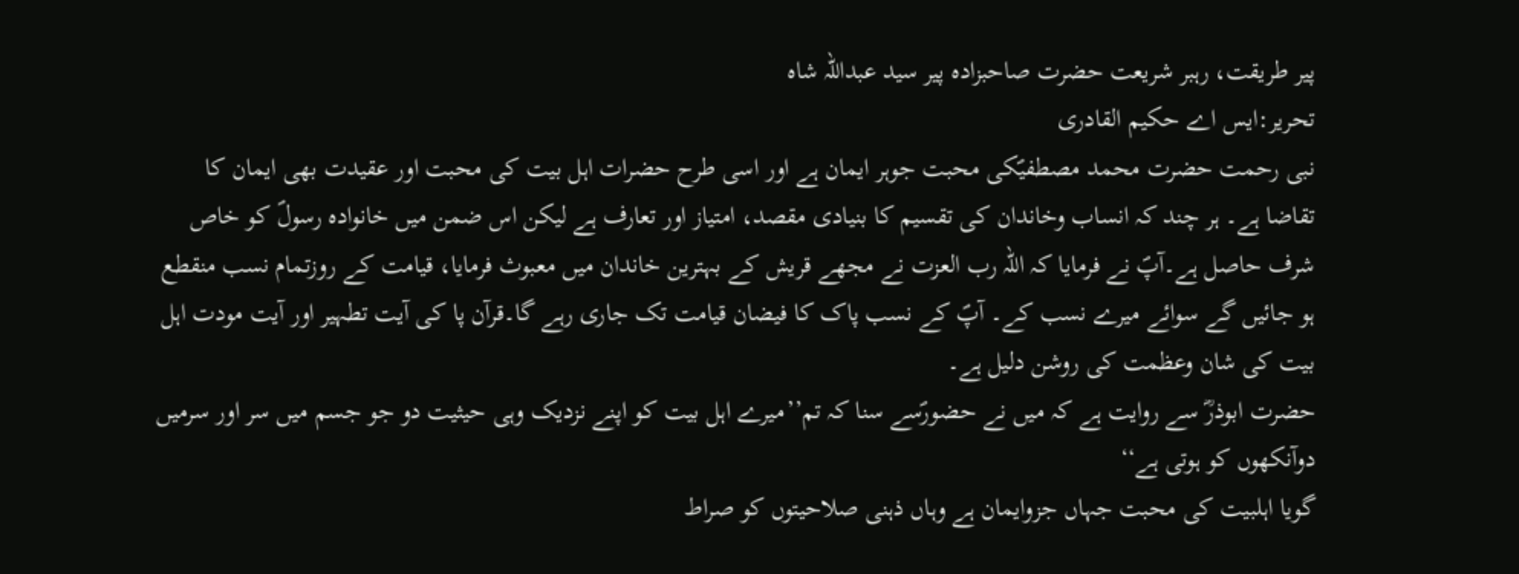پیر طریقت، رہبر شریعت حضرت صاحبزادہ پیر سید عبداللہ شاہ
تحریر:ایس اے حکیم القادری
نبی رحمت حضرت محمد مصطفیؐکی محبت جوہر ایمان ہے اور اسی طرح حضرات اہل بیت کی محبت اور عقیدت بھی ایمان کا تقاضا ہے۔ ہر چند کہ انساب وخاندان کی تقسیم کا بنیادی مقصد، امتیاز اور تعارف ہے لیکن اس ضمن میں خانوادہ رسولؐ کو خاص شرف حاصل ہے۔آپؐ نے فرمایا کہ اللہ رب العزت نے مجھے قریش کے بہترین خاندان میں معبوث فرمایا، قیامت کے روزتمام نسب منقطع ہو جائیں گے سوائے میرے نسب کے۔ آپؐ کے نسب پاک کا فیضان قیامت تک جاری رہے گا۔قرآن پا کی آیت تطہیر اور آیت مودت اہل بیت کی شان وعظمت کی روشن دلیل ہے۔
حضرت ابوذرؓ سے روایت ہے کہ میں نے حضورؐسے سنا کہ تم’’میرے اہل بیت کو اپنے نزدیک وہی حیثیت دو جو جسم میں سر اور سرمیں دوآنکھوں کو ہوتی ہے‘‘
گویا اہلبیت کی محبت جہاں جزوایمان ہے وہاں ذہنی صلاحیتوں کو صراط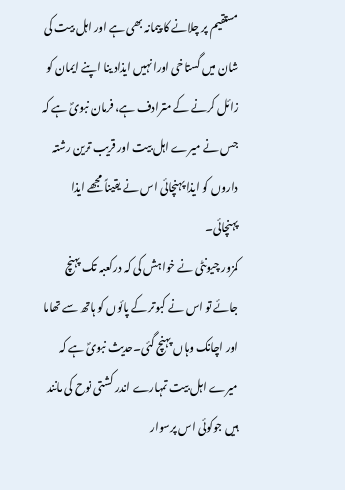مستقیم پر چلانے کا پیمانہ بھی ہے اور اہل بیت کی شان میں گستاخی اورانہیں ایذاد ینا اپنے ایمان کو زائل کرنے کے مترادف ہے، فرمان نبویؐ ہے کہ جس نے میرے اہل بیت اور قریب ترین رشتہ داروں کو ایذا پہنچائی اس نے یقیناً مجھے ایذا پہنچائی۔
کمزور چیونٹی نے خواہش کی کہ درکعبہ تک پہنچ جائے تو اس نے کبوتر کے پائوں کو ہاتھ سے تھاما اور اچانک وہاں پہنچ گئی۔حدیث نبویؐ ہے کہ میرے اہل بیت تمہارے اندر کشتی نوح کی مانند ہیں جوکوئی اس پرسوار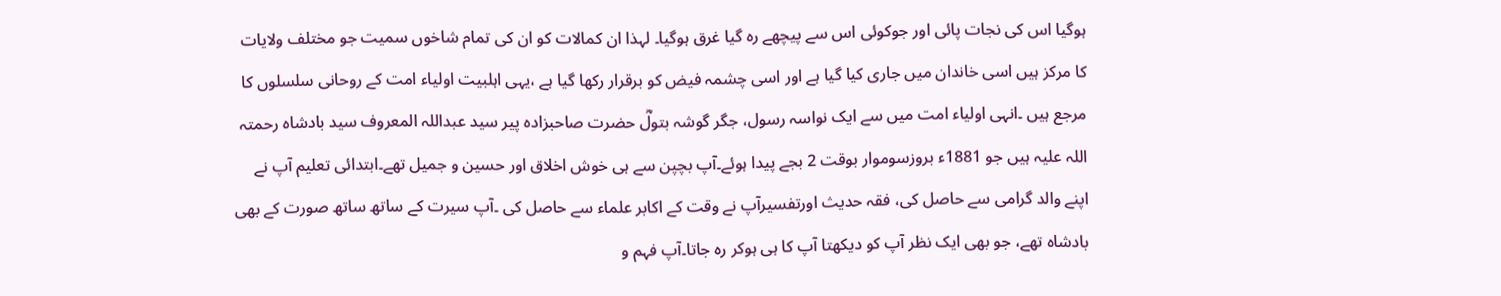ہوگیا اس کی نجات پائی اور جوکوئی اس سے پیچھے رہ گیا غرق ہوگیا۔ لہذا ان کمالات کو ان کی تمام شاخوں سمیت جو مختلف ولایات کا مرکز ہیں اسی خاندان میں جاری کیا گیا ہے اور اسی چشمہ فیض کو برقرار رکھا گیا ہے ،یہی اہلبیت اولیاء امت کے روحانی سلسلوں کا مرجع ہیں ۔انہی اولیاء امت میں سے ایک نواسہ رسول، جگر گوشہ بتولؓ حضرت صاحبزادہ پیر سید عبداللہ المعروف سید بادشاہ رحمتہ اللہ علیہ ہیں جو 1881ء بروزسوموار بوقت 2 بجے پیدا ہوئے۔آپ بچپن سے ہی خوش اخلاق اور حسین و جمیل تھے۔ابتدائی تعلیم آپ نے اپنے والد گرامی سے حاصل کی، فقہ حدیث اورتفسیرآپ نے وقت کے اکابر علماء سے حاصل کی ۔آپ سیرت کے ساتھ ساتھ صورت کے بھی بادشاہ تھے، جو بھی ایک نظر آپ کو دیکھتا آپ کا ہی ہوکر رہ جاتا۔آپ فہم و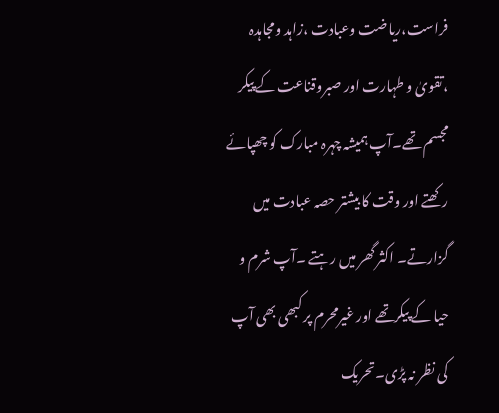فراست،ریاضت وعبادت ،زاہد ومجاہدہ ،تقویٰ و طہارت اور صبروقناعت کے پیکر مجسم تھے۔آپ ہمیشہ چہرہ مبارک کو چھپائے رکھتے اور وقت کا بیشتر حصہ عبادت میں گزارتے۔ اکثر گھر میں رہتے ۔آپ شرم و حیا کے پیکرتھے اور غیرمحرم پر کبھی بھی آپ کی نظر نہ پڑی۔تحریک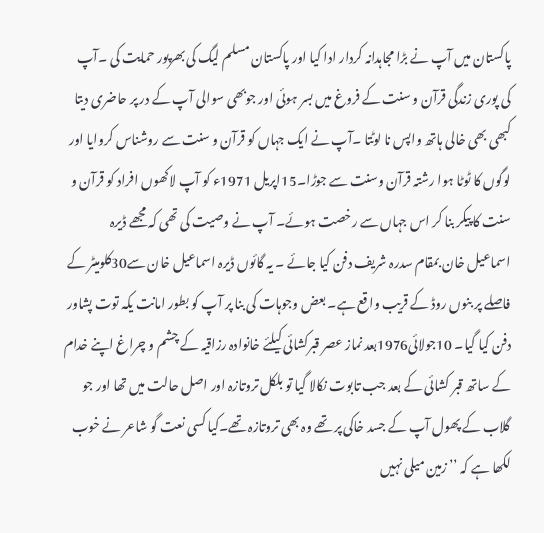پاکستان میں آپ نے بڑا مجاہدانہ کردار ادا کیا اور پاکستان مسلم لیگ کی بھرپور حمایت کی ۔آپ کی پوری زندگی قرآن و سنت کے فروغ میں بسر ہوئی اور جوبھی سوالی آپ کے در پر حاضری دیتا کبھی بھی خالی ہاتھ واپس نا لوٹتا ۔آپ نے ایک جہاں کو قرآن و سنت سے روشناس کروایا اور لوگوں کا ٹوٹا ہوا رشتہ قرآن وسنت سے جوڑا۔15اپریل 1971ء کو آپ لاکھوں افراد کو قرآن و سنت کا پیکر بنا کر اس جہاں سے رخصت ہوئے۔ آپ نے وصیت کی تھی کہ مجھے ڈیرہ اسماعیل خان بمقام سدرہ شریف دفن کیا جائے ۔ یہ گائوں ڈیرہ اسماعیل خان سے30کلومیٹر کے فاصلے پر بنوں روڈ کے قریب واقع ہے۔ بعض وجوہات کی بنا پر آپ کو بطور امانت یکہ توت پشاور دفن کیا گیا۔ 10جولائی1976بعد نماز عصر قبرکشائی کیلئے خانوادہ رزاقیہ کے چشم و چراغ اپنے خدام کے ساتھ قبر کشائی کے بعد جب تابوت نکالا گیا تو بلکل تروتازہ اور اصل حالت میں تھا اور جو گلاب کے پھول آپ کے جسد خاکی پر تھے وہ بھی تروتازہ تھے۔کیا کسی نعت گو شاعر نے خوب لکھا ہے کہ ’’زمین میلی نہیں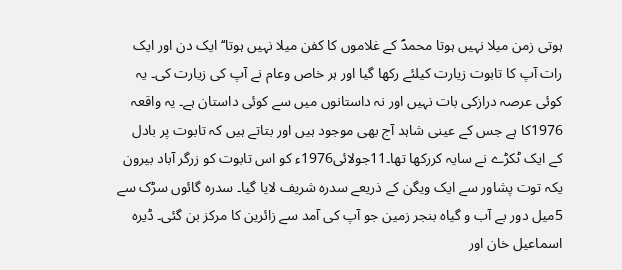ہوتی زمن میلا نہیں ہوتا محمدؐ کے غلاموں کا کفن میلا نہیں ہوتا‘‘ ایک دن اور ایک رات آپ کا تابوت زیارت کیلئے رکھا گیا اور ہر خاص وعام نے آپ کی زیارت کی۔ یہ کوئی عرصہ درازکی بات نہیں اور نہ داستانوں میں سے کوئی داستان ہے۔ یہ واقعہ 1976کا ہے جس کے عینی شاہد آج بھی موجود ہیں اور بتاتے ہیں کہ تابوت پر بادل کے ایک ٹکڑے نے سایہ کررکھا تھا۔11جولائی1976ء کو اس تابوت کو زرگر آباد بیرون یکہ توت پشاور سے ایک ویگن کے ذریعے سدرہ شریف لایا گیا۔ سدرہ گائوں سڑک سے 5میل دور بے آب و گیاہ بنجر زمین جو آپ کی آمد سے زائرین کا مرکز بن گئی۔ ڈیرہ اسماعیل خان اور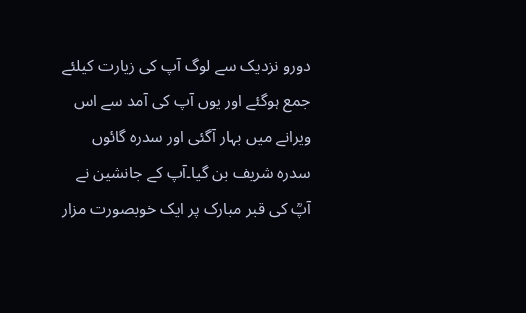دورو نزدیک سے لوگ آپ کی زیارت کیلئے جمع ہوگئے اور یوں آپ کی آمد سے اس ویرانے میں بہار آگئی اور سدرہ گائوں سدرہ شریف بن گیا۔آپ کے جانشین نے آپؒ کی قبر مبارک پر ایک خوبصورت مزار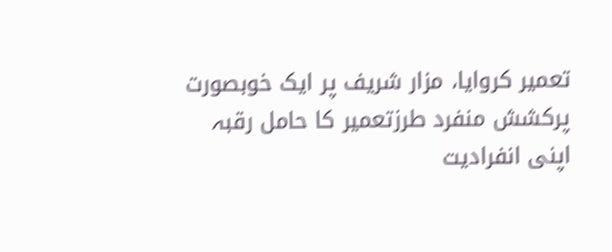تعمیر کروایا، مزار شریف پر ایک خوبصورت پرکشش منفرد طرزتعمیر کا حامل رقبہ اپنی انفرادیت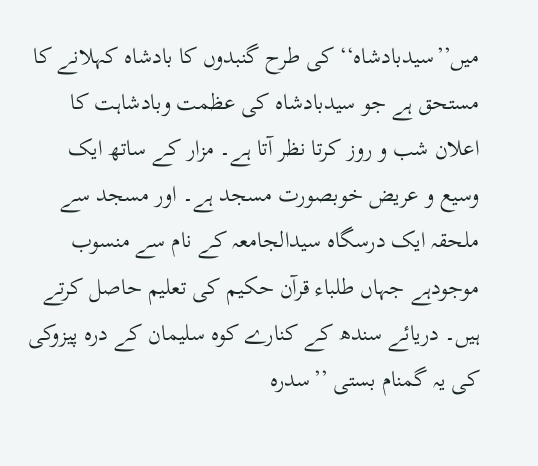میں’’سیدبادشاہ‘‘ کی طرح گنبدوں کا بادشاہ کہلانے کا مستحق ہے جو سیدبادشاہ کی عظمت وبادشاہت کا اعلان شب و روز کرتا نظر آتا ہے۔ مزار کے ساتھ ایک وسیع و عریض خوبصورت مسجد ہے۔ اور مسجد سے ملحقہ ایک درسگاہ سیدالجامعہ کے نام سے منسوب موجودہے جہاں طلباء قرآن حکیم کی تعلیم حاصل کرتے ہیں۔ دریائے سندھ کے کنارے کوہ سلیمان کے درہ پیزوکی کی یہ گمنام بستی ’’سدرہ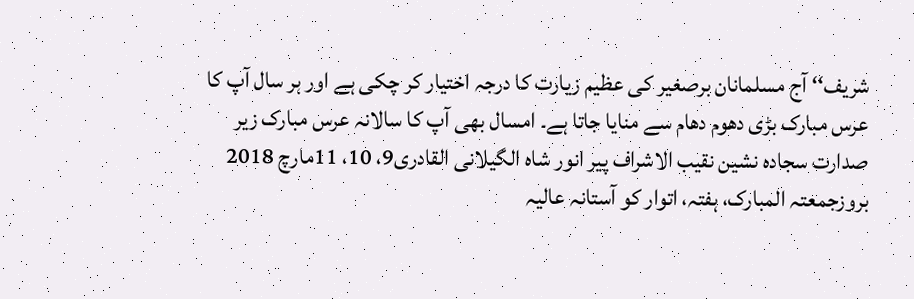شریف‘‘ آج مسلمانان برصغیر کی عظیم زیارت کا درجہ اختیار کر چکی ہے اور ہر سال آپ کا عرس مبارک بڑی دھوم دھام سے منایا جاتا ہے۔ امسال بھی آپ کا سالانہ عرس مبارک زیر صدارت سجادہ نشین نقیب الاشراف پیر انور شاہ الگیلانی القادری9، 10، 11مارچ 2018 بروزجمعتہ المبارک، ہفتہ، اتوار کو آستانہ عالیہ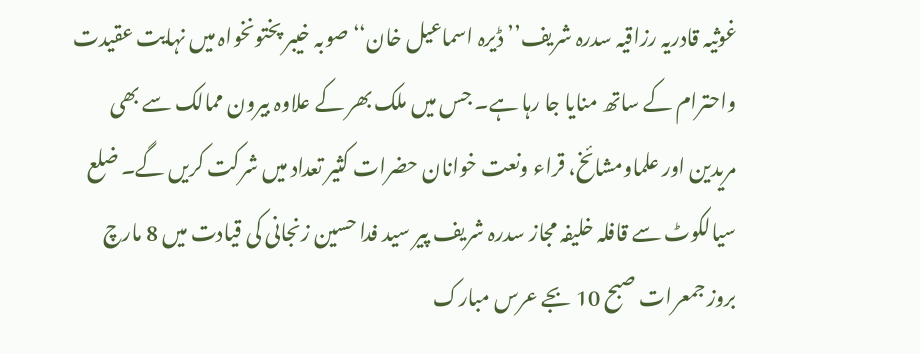غوثیہ قادریہ رزاقیہ سدرہ شریف’’ڈیرہ اسماعیل خان‘‘ صوبہ خیبر پختونخواہ میں نہایت عقیدت واحترام کے ساتھ منایا جا رہا ہے۔ جس میں ملک بھر کے علاوہ بیرون ممالک سے بھی مریدین اور علماومشائخ، قراء ونعت خوانان حضرات کثیر تعداد میں شرکت کریں گے۔ ضلع سیالکوٹ سے قافلہ خلیفہ مجاز سدرہ شریف پیر سید فدا حسین زنجانی کی قیادت میں 8 مارچ بروز جمعرات صبح 10 بجے عرس مبارک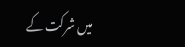میں شرکت کے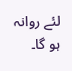لئے روانہ ہو گا۔